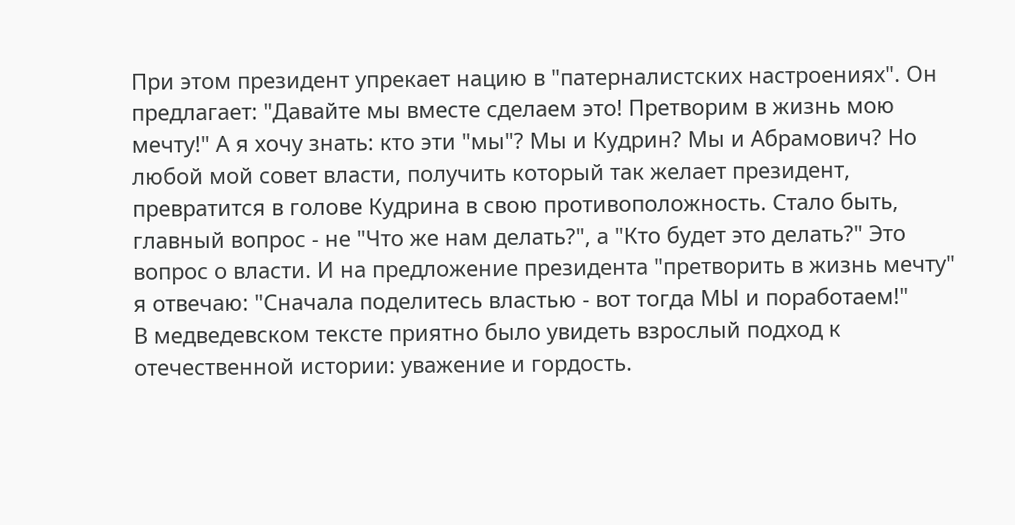При этом президент упрекает нацию в "патерналистских настроениях". Он предлагает: "Давайте мы вместе сделаем это! Претворим в жизнь мою мечту!" А я хочу знать: кто эти "мы"? Мы и Кудрин? Мы и Абрамович? Но любой мой совет власти, получить который так желает президент, превратится в голове Кудрина в свою противоположность. Стало быть, главный вопрос - не "Что же нам делать?", а "Кто будет это делать?" Это вопрос о власти. И на предложение президента "претворить в жизнь мечту" я отвечаю: "Сначала поделитесь властью - вот тогда МЫ и поработаем!"
В медведевском тексте приятно было увидеть взрослый подход к отечественной истории: уважение и гордость.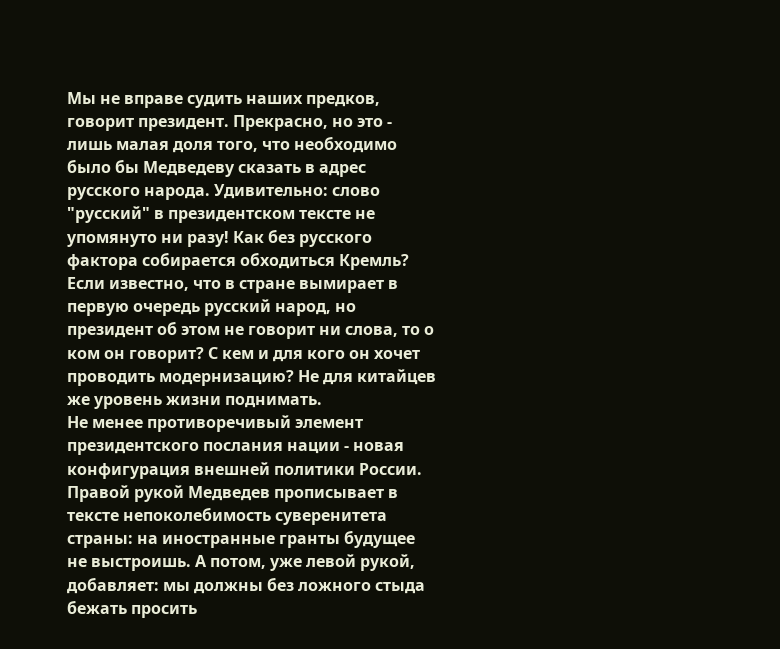Мы не вправе судить наших предков, говорит президент. Прекрасно, но это - лишь малая доля того, что необходимо было бы Медведеву сказать в адрес русского народа. Удивительно: слово "русский" в президентском тексте не упомянуто ни разу! Как без русского фактора собирается обходиться Кремль? Если известно, что в стране вымирает в первую очередь русский народ, но президент об этом не говорит ни слова, то о ком он говорит? С кем и для кого он хочет проводить модернизацию? Не для китайцев же уровень жизни поднимать.
Не менее противоречивый элемент президентского послания нации - новая конфигурация внешней политики России. Правой рукой Медведев прописывает в тексте непоколебимость суверенитета страны: на иностранные гранты будущее не выстроишь. А потом, уже левой рукой, добавляет: мы должны без ложного стыда бежать просить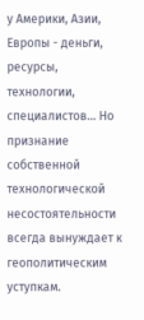у Америки, Азии, Европы - деньги, ресурсы, технологии, специалистов… Но признание собственной технологической несостоятельности всегда вынуждает к геополитическим уступкам.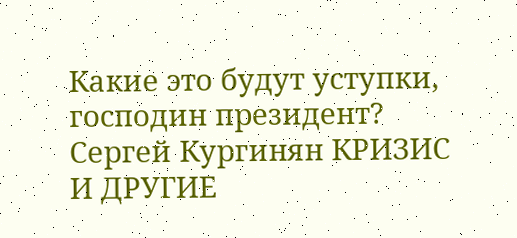Какие это будут уступки, господин президент?
Сергей Кургинян КРИЗИС И ДРУГИЕ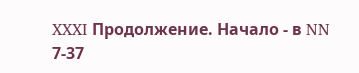XXXI Продолжение. Начало - в NN 7-37